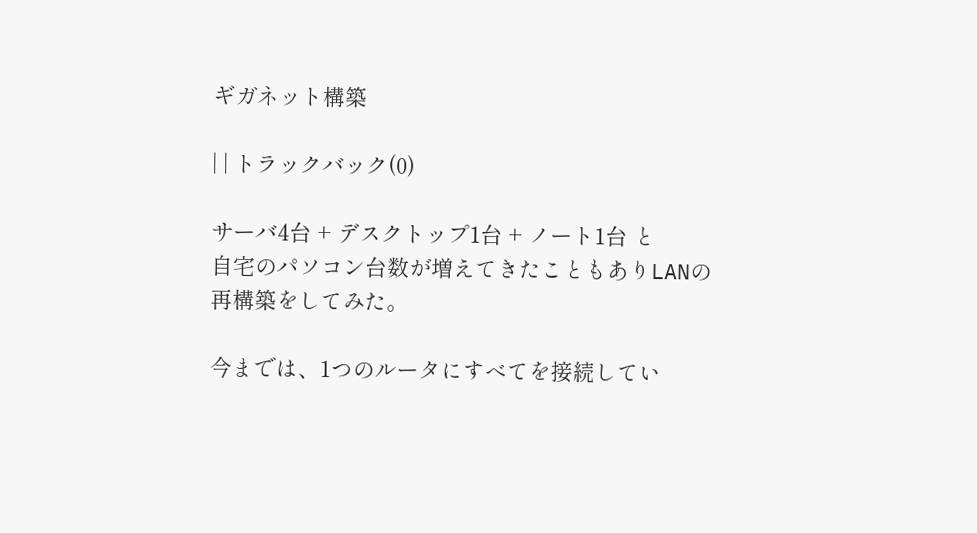ギガネット構築

| | トラックバック(0)

サーバ4台 + デスクトップ1台 + ノート1台 と
自宅のパソコン台数が増えてきたこともありLANの再構築をしてみた。

今までは、1つのルータにすべてを接続してい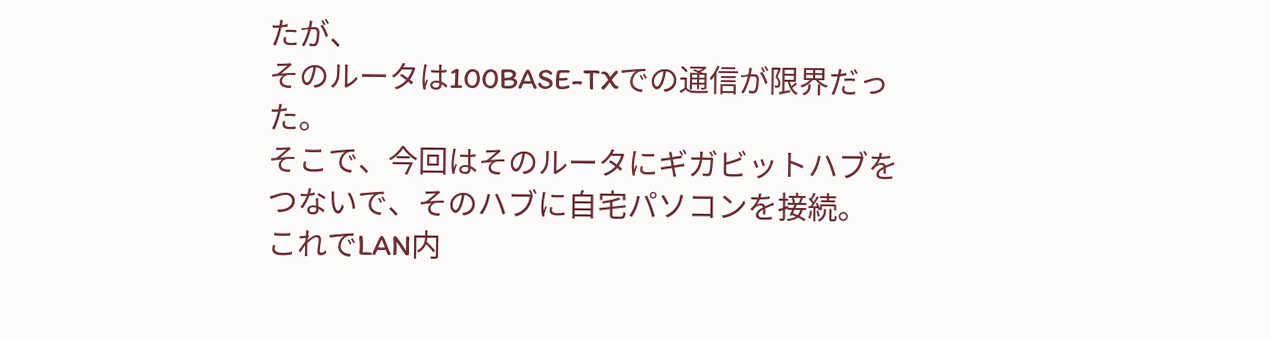たが、
そのルータは100BASE-TXでの通信が限界だった。
そこで、今回はそのルータにギガビットハブをつないで、そのハブに自宅パソコンを接続。
これでLAN内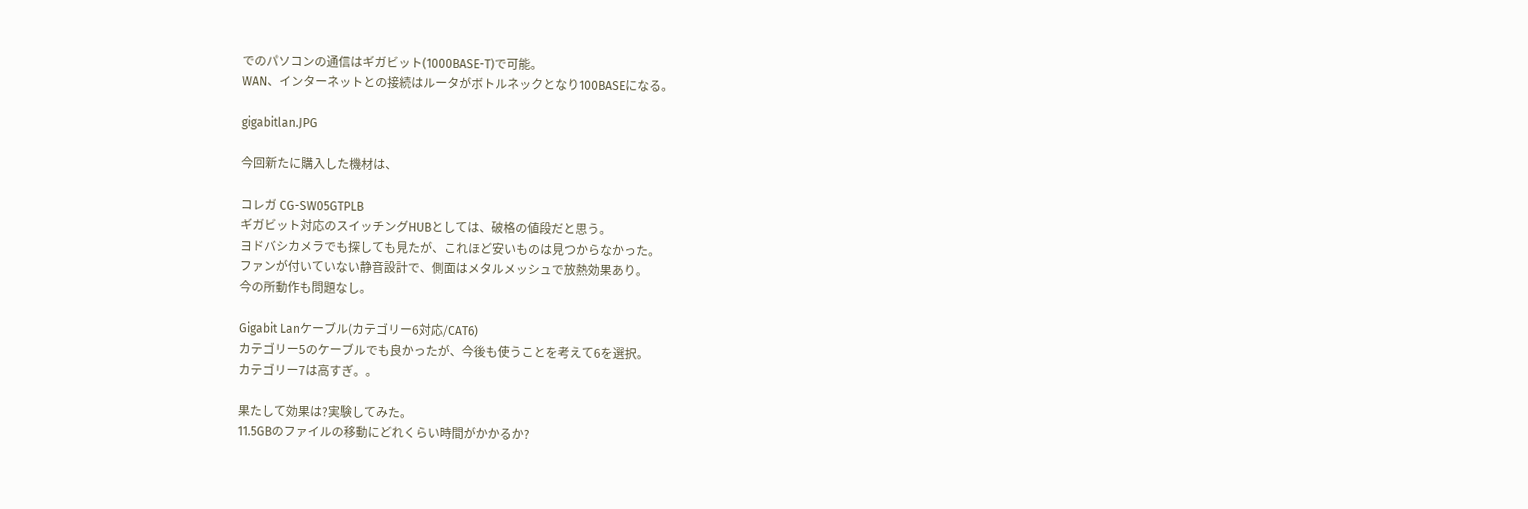でのパソコンの通信はギガビット(1000BASE-T)で可能。
WAN、インターネットとの接続はルータがボトルネックとなり100BASEになる。

gigabitlan.JPG

今回新たに購入した機材は、

コレガ CG-SW05GTPLB
ギガビット対応のスイッチングHUBとしては、破格の値段だと思う。
ヨドバシカメラでも探しても見たが、これほど安いものは見つからなかった。
ファンが付いていない静音設計で、側面はメタルメッシュで放熱効果あり。
今の所動作も問題なし。

Gigabit Lanケーブル(カテゴリー6対応/CAT6)
カテゴリー5のケーブルでも良かったが、今後も使うことを考えて6を選択。
カテゴリー7は高すぎ。。

果たして効果は?実験してみた。
11.5GBのファイルの移動にどれくらい時間がかかるか?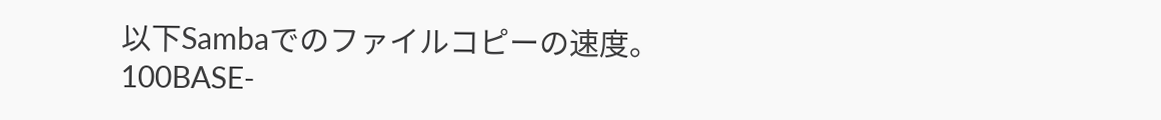以下Sambaでのファイルコピーの速度。
100BASE-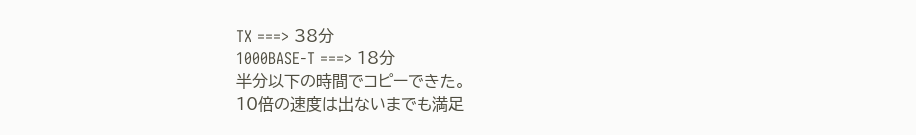TX ===> 38分
1000BASE-T ===> 18分
半分以下の時間でコピーできた。
10倍の速度は出ないまでも満足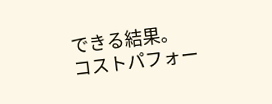できる結果。
コストパフォー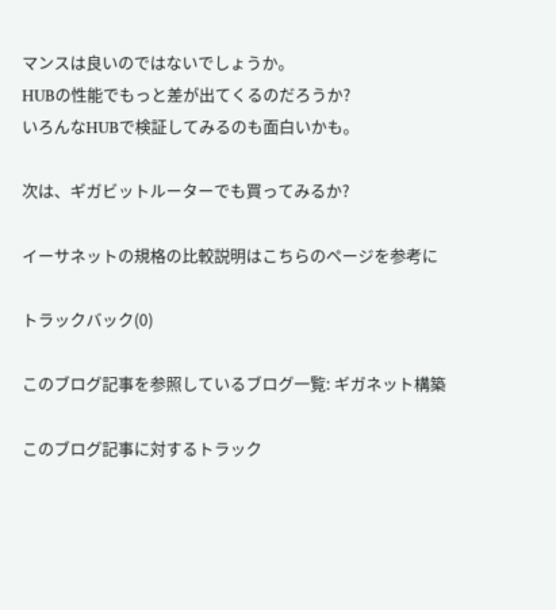マンスは良いのではないでしょうか。
HUBの性能でもっと差が出てくるのだろうか?
いろんなHUBで検証してみるのも面白いかも。

次は、ギガビットルーターでも買ってみるか?

イーサネットの規格の比較説明はこちらのページを参考に

トラックバック(0)

このブログ記事を参照しているブログ一覧: ギガネット構築

このブログ記事に対するトラック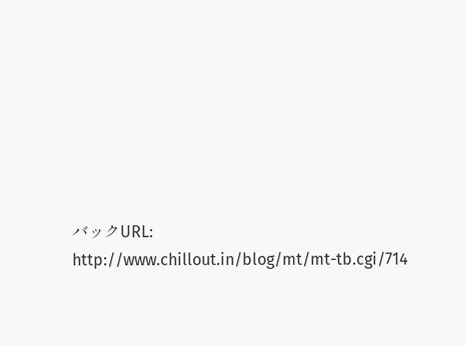バックURL: http://www.chillout.in/blog/mt/mt-tb.cgi/714